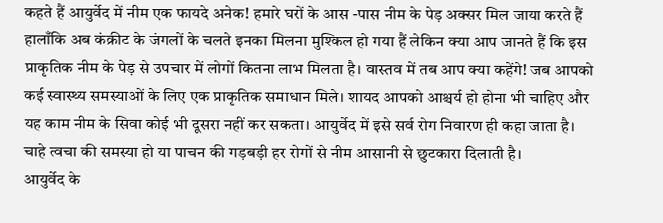कहते हैं आयुर्वेद में नीम एक फायदे अनेक! हमारे घरों के आस -पास नीम के पेड़ अक्सर मिल जाया करते हैं हालाँकि अब कंक्रीट के जंगलों के चलते इनका मिलना मुश्किल हो गया हैं लेकिन क्या आप जानते हैं कि इस प्राकृतिक नीम के पेड़ से उपचार में लोगों कितना लाभ मिलता है। वास्तव में तब आप क्या कहेंगे! जब आपको कई स्वास्थ्य समस्याओं के लिए एक प्राकृतिक समाधान मिले। शायद आपको आश्चर्य हो होना भी चाहिए और यह काम नीम के सिवा कोई भी दूसरा नहीं कर सकता। आयुर्वेद में इसे सर्व रोग निवारण ही कहा जाता है। चाहे त्वचा की समस्या हो या पाचन की गड़बड़ी हर रोगों से नीम आसानी से छुटकारा दिलाती है।
आयुर्वेद के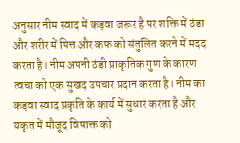अनुसार नीम स्वाद में कड़वा जरूर है पर शक्ति में ठंडा और शरीर में पित्त और कफ को संतुलित करने में मदद करता है। नीम अपनी ठंडी प्राकृतिक गुण के कारण त्वचा को एक सुखद उपचार प्रदान करता है। नीम का कड़वा स्वाद प्रकृति के कार्य में सुधार करता है और यकृत में मौजूद विषाक्त को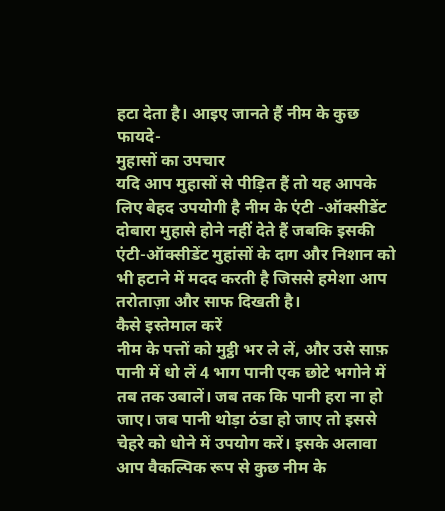हटा देता है। आइए जानते हैं नीम के कुछ फायदे-
मुहासों का उपचार
यदि आप मुहासों से पीड़ित हैं तो यह आपके लिए बेहद उपयोगी है नीम के एंटी -ऑक्सीडेंट दोबारा मुहासे होने नहीं देते हैं जबकि इसकी एंटी-ऑक्सीडेंट मुहांसों के दाग और निशान को भी हटाने में मदद करती है जिससे हमेशा आप तरोताज़ा और साफ दिखती है।
कैसे इस्तेमाल करें
नीम के पत्तों को मुट्ठी भर ले लें, और उसे साफ़ पानी में धो लें 4 भाग पानी एक छोटे भगोने में तब तक उबालें। जब तक कि पानी हरा ना हो जाए। जब पानी थोड़ा ठंडा हो जाए तो इससे चेहरे को धोने में उपयोग करें। इसके अलावा आप वैकल्पिक रूप से कुछ नीम के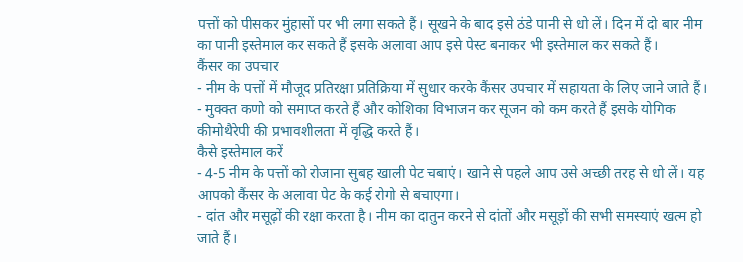पत्तों को पीसकर मुंहासों पर भी लगा सकते हैं। सूखने के बाद इसे ठंडे पानी से धो लें। दिन में दो बार नीम का पानी इस्तेमाल कर सकते हैं इसके अलावा आप इसे पेस्ट बनाकर भी इस्तेमाल कर सकते हैं।
कैंसर का उपचार
- नीम के पत्तों में मौजूद प्रतिरक्षा प्रतिक्रिया में सुधार करके कैंसर उपचार में सहायता के लिए जाने जाते हैं।
- मुक्क्त कणो को समाप्त करते हैं और कोशिका विभाजन कर सूजन को कम करते हैं इसके योगिक कीमोथैरेपी की प्रभावशीलता में वृद्धि करते हैं।
कैसे इस्तेमाल करें
- 4-5 नीम के पत्तों को रोजाना सुबह खाली पेट चबाएं। खाने से पहले आप उसे अच्छी तरह से धो लें। यह आपको कैंसर के अलावा पेट के कई रोगो से बचाएगा।
- दांत और मसूढ़ों की रक्षा करता है। नीम का दातुन करने से दांतों और मसूड़ों की सभी समस्याएं खत्म हो जाते हैं।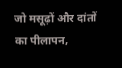जो मसूढ़ों और दांतों का पीलापन,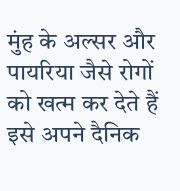मुंह के अल्सर और पायरिया जैसे रोगों को खत्म कर देते हैं इसे अपने दैनिक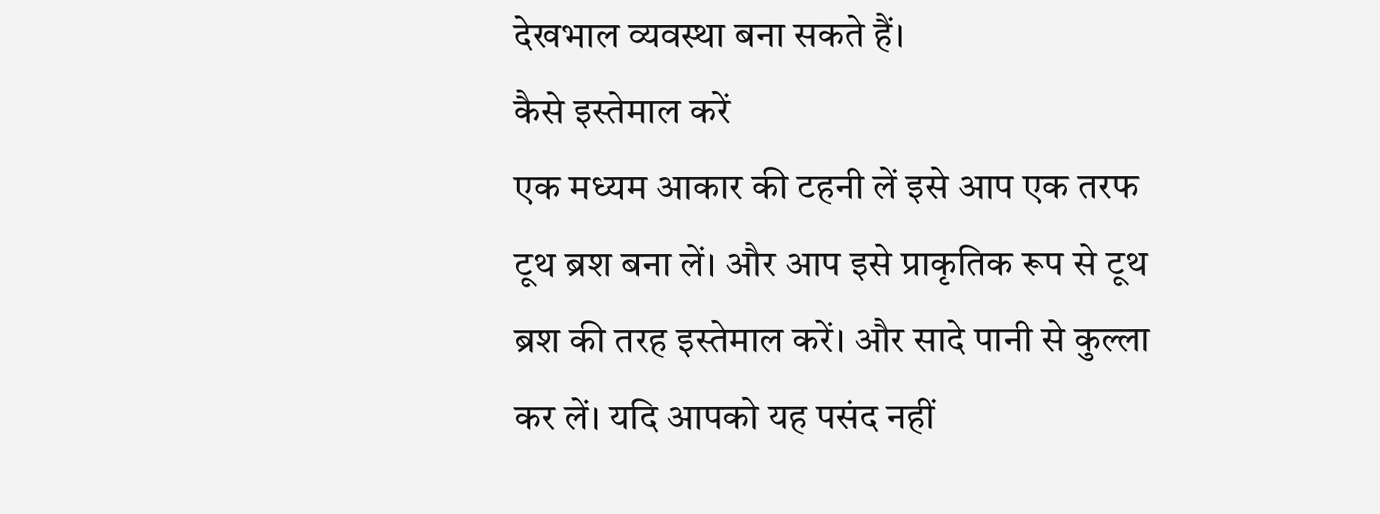देखभाल व्यवस्था बना सकते हैं।
कैसे इस्तेमाल करें
एक मध्यम आकार की टहनी लें इसे आप एक तरफ टूथ ब्रश बना लें। और आप इसे प्राकृतिक रूप से टूथ ब्रश की तरह इस्तेमाल करें। और सादे पानी से कुल्ला कर लें। यदि आपको यह पसंद नहीं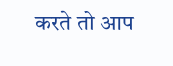करते तो आप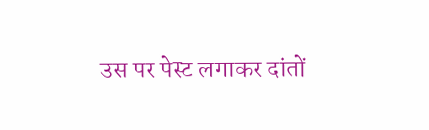उस पर पेस्ट लगाकर दांतों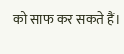को साफ कर सकते हैं।